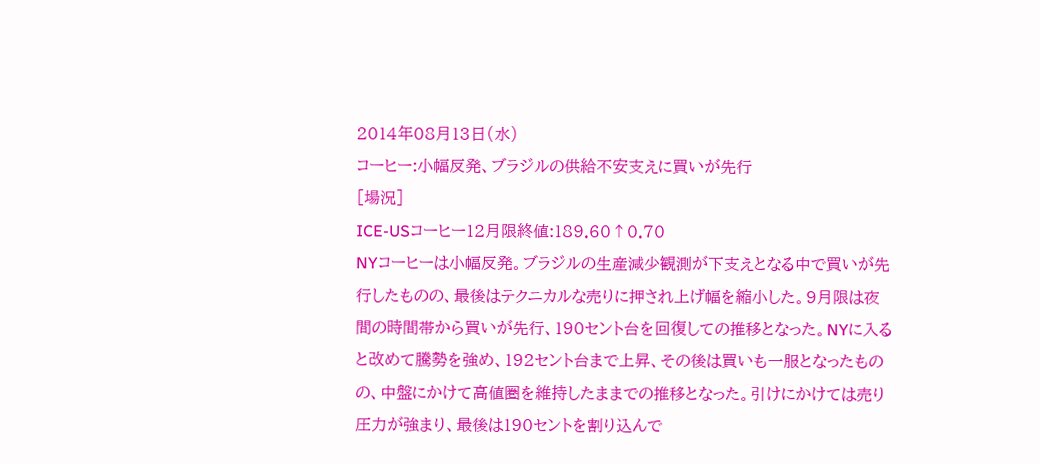2014年08月13日(水)
コーヒー:小幅反発、ブラジルの供給不安支えに買いが先行
[場況]
ICE-USコーヒー12月限終値:189.60↑0.70
NYコーヒーは小幅反発。ブラジルの生産減少観測が下支えとなる中で買いが先行したものの、最後はテクニカルな売りに押され上げ幅を縮小した。9月限は夜間の時間帯から買いが先行、190セント台を回復しての推移となった。NYに入ると改めて騰勢を強め、192セント台まで上昇、その後は買いも一服となったものの、中盤にかけて高値圏を維持したままでの推移となった。引けにかけては売り圧力が強まり、最後は190セントを割り込んで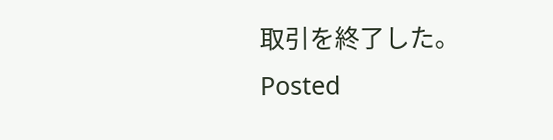取引を終了した。
Posted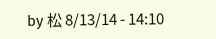by 松 8/13/14 - 14:10